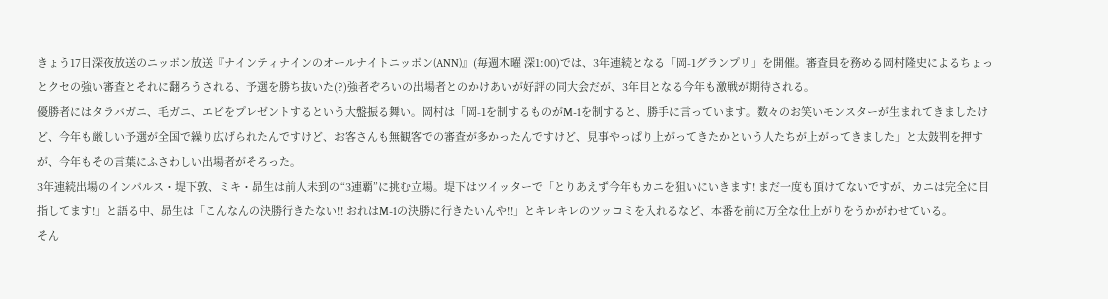きょう17日深夜放送のニッポン放送『ナインティナインのオールナイトニッポン(ANN)』(毎週木曜 深1:00)では、3年連続となる「岡-1グランプリ」を開催。審査員を務める岡村隆史によるちょっとクセの強い審査とそれに翻ろうされる、予選を勝ち抜いた(?)強者ぞろいの出場者とのかけあいが好評の同大会だが、3年目となる今年も激戦が期待される。
優勝者にはタラバガニ、毛ガニ、エビをプレゼントするという大盤振る舞い。岡村は「岡-1を制するものがM-1を制すると、勝手に言っています。数々のお笑いモンスターが生まれてきましたけど、今年も厳しい予選が全国で繰り広げられたんですけど、お客さんも無観客での審査が多かったんですけど、見事やっぱり上がってきたかという人たちが上がってきました」と太鼓判を押すが、今年もその言葉にふさわしい出場者がそろった。
3年連続出場のインパルス・堤下敦、ミキ・昴生は前人未到の“3連覇”に挑む立場。堤下はツイッターで「とりあえず今年もカニを狙いにいきます! まだ一度も頂けてないですが、カニは完全に目指してます!」と語る中、昴生は「こんなんの決勝行きたない!! おれはM-1の決勝に行きたいんや!!」とキレキレのツッコミを入れるなど、本番を前に万全な仕上がりをうかがわせている。
そん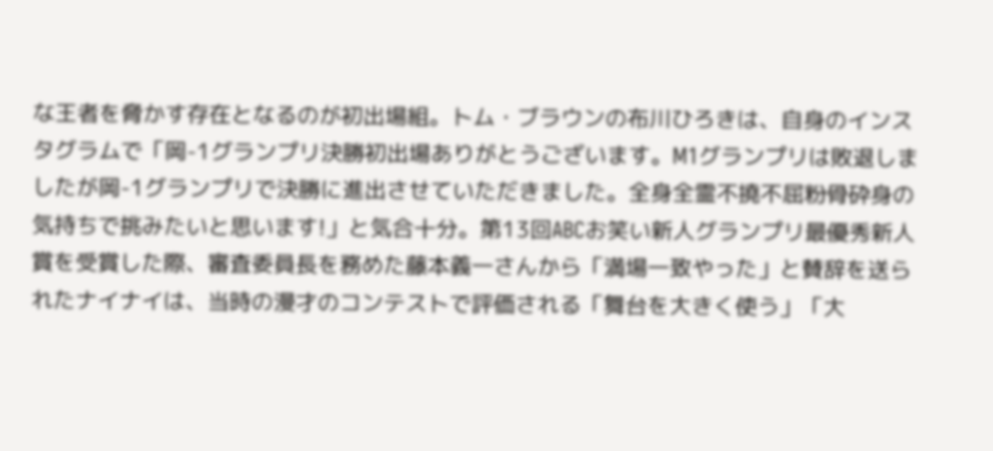な王者を脅かす存在となるのが初出場組。トム・ブラウンの布川ひろきは、自身のインスタグラムで「岡-1グランプリ決勝初出場ありがとうございます。M1グランプリは敗退しましたが岡-1グランプリで決勝に進出させていただきました。全身全霊不撓不屈粉骨砕身の気持ちで挑みたいと思います!」と気合十分。第13回ABCお笑い新人グランプリ最優秀新人賞を受賞した際、審査委員長を務めた藤本義一さんから「満場一致やった」と賛辞を送られたナイナイは、当時の漫才のコンテストで評価される「舞台を大きく使う」「大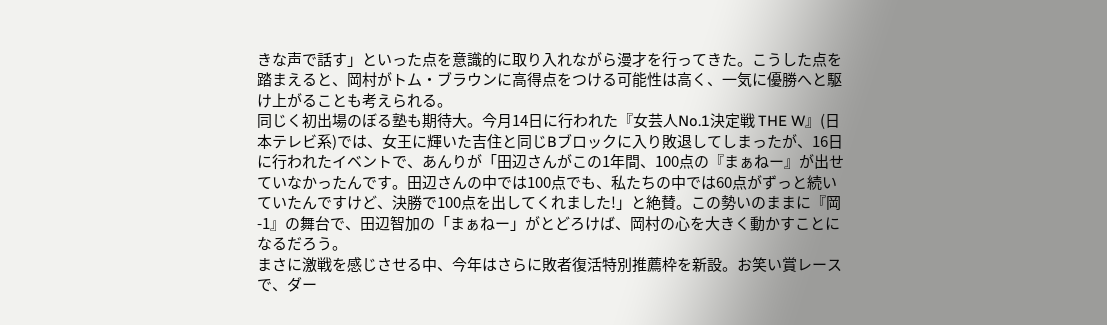きな声で話す」といった点を意識的に取り入れながら漫才を行ってきた。こうした点を踏まえると、岡村がトム・ブラウンに高得点をつける可能性は高く、一気に優勝へと駆け上がることも考えられる。
同じく初出場のぼる塾も期待大。今月14日に行われた『女芸人No.1決定戦 THE W』(日本テレビ系)では、女王に輝いた吉住と同じBブロックに入り敗退してしまったが、16日に行われたイベントで、あんりが「田辺さんがこの1年間、100点の『まぁねー』が出せていなかったんです。田辺さんの中では100点でも、私たちの中では60点がずっと続いていたんですけど、決勝で100点を出してくれました!」と絶賛。この勢いのままに『岡-1』の舞台で、田辺智加の「まぁねー」がとどろけば、岡村の心を大きく動かすことになるだろう。
まさに激戦を感じさせる中、今年はさらに敗者復活特別推薦枠を新設。お笑い賞レースで、ダー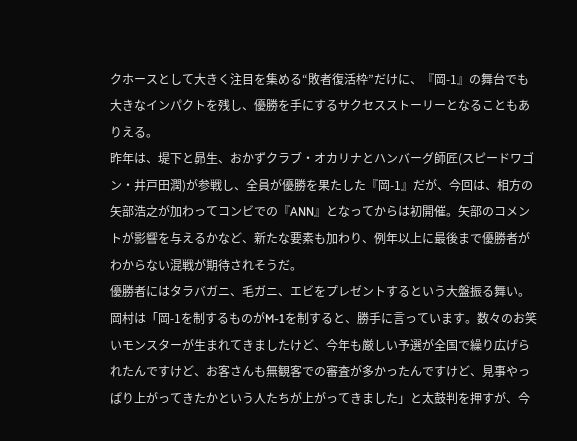クホースとして大きく注目を集める“敗者復活枠”だけに、『岡-1』の舞台でも大きなインパクトを残し、優勝を手にするサクセスストーリーとなることもありえる。
昨年は、堤下と昴生、おかずクラブ・オカリナとハンバーグ師匠(スピードワゴン・井戸田潤)が参戦し、全員が優勝を果たした『岡-1』だが、今回は、相方の矢部浩之が加わってコンビでの『ANN』となってからは初開催。矢部のコメントが影響を与えるかなど、新たな要素も加わり、例年以上に最後まで優勝者がわからない混戦が期待されそうだ。
優勝者にはタラバガニ、毛ガニ、エビをプレゼントするという大盤振る舞い。岡村は「岡-1を制するものがM-1を制すると、勝手に言っています。数々のお笑いモンスターが生まれてきましたけど、今年も厳しい予選が全国で繰り広げられたんですけど、お客さんも無観客での審査が多かったんですけど、見事やっぱり上がってきたかという人たちが上がってきました」と太鼓判を押すが、今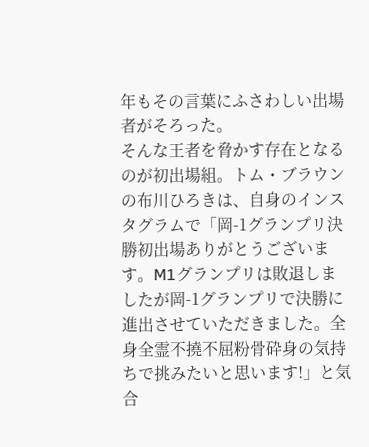年もその言葉にふさわしい出場者がそろった。
そんな王者を脅かす存在となるのが初出場組。トム・ブラウンの布川ひろきは、自身のインスタグラムで「岡-1グランプリ決勝初出場ありがとうございます。M1グランプリは敗退しましたが岡-1グランプリで決勝に進出させていただきました。全身全霊不撓不屈粉骨砕身の気持ちで挑みたいと思います!」と気合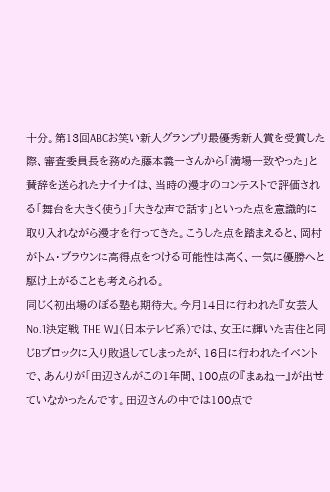十分。第13回ABCお笑い新人グランプリ最優秀新人賞を受賞した際、審査委員長を務めた藤本義一さんから「満場一致やった」と賛辞を送られたナイナイは、当時の漫才のコンテストで評価される「舞台を大きく使う」「大きな声で話す」といった点を意識的に取り入れながら漫才を行ってきた。こうした点を踏まえると、岡村がトム・ブラウンに高得点をつける可能性は高く、一気に優勝へと駆け上がることも考えられる。
同じく初出場のぼる塾も期待大。今月14日に行われた『女芸人No.1決定戦 THE W』(日本テレビ系)では、女王に輝いた吉住と同じBブロックに入り敗退してしまったが、16日に行われたイベントで、あんりが「田辺さんがこの1年間、100点の『まぁねー』が出せていなかったんです。田辺さんの中では100点で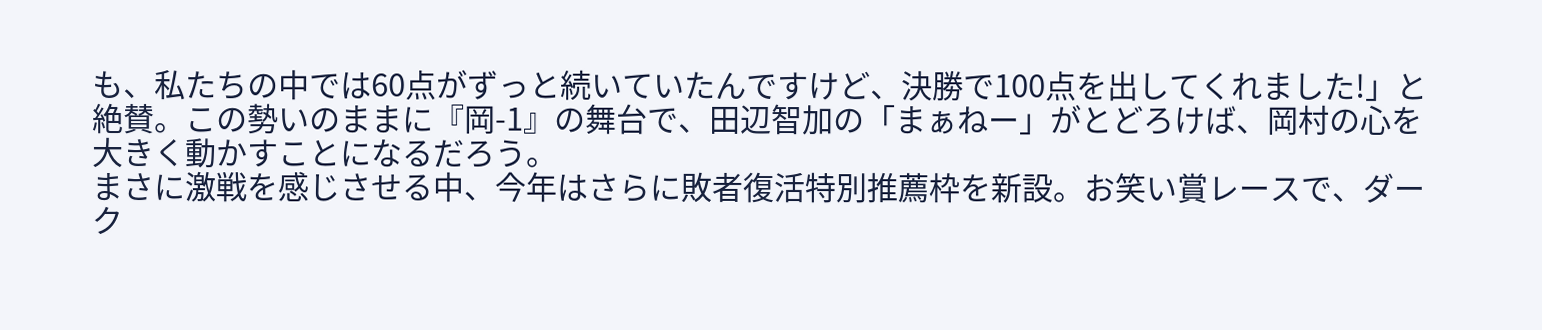も、私たちの中では60点がずっと続いていたんですけど、決勝で100点を出してくれました!」と絶賛。この勢いのままに『岡-1』の舞台で、田辺智加の「まぁねー」がとどろけば、岡村の心を大きく動かすことになるだろう。
まさに激戦を感じさせる中、今年はさらに敗者復活特別推薦枠を新設。お笑い賞レースで、ダーク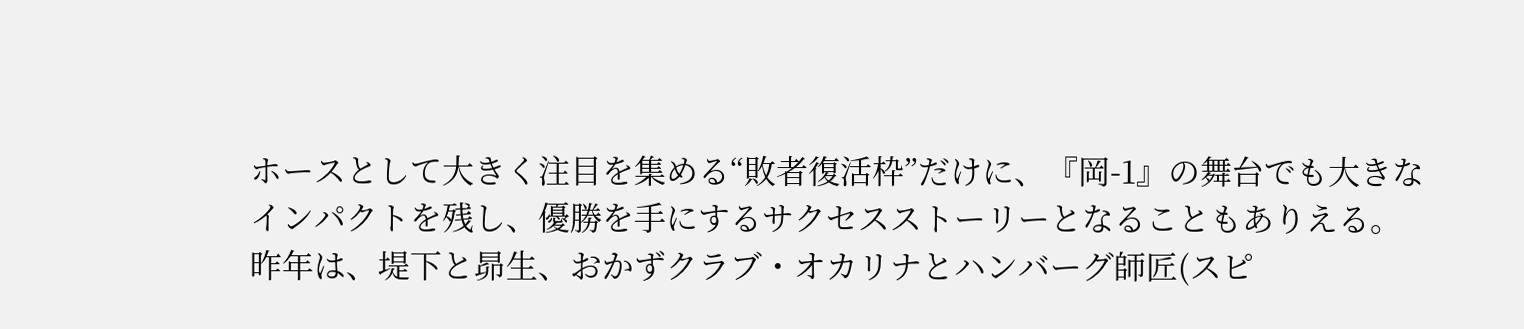ホースとして大きく注目を集める“敗者復活枠”だけに、『岡-1』の舞台でも大きなインパクトを残し、優勝を手にするサクセスストーリーとなることもありえる。
昨年は、堤下と昴生、おかずクラブ・オカリナとハンバーグ師匠(スピ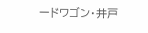ードワゴン・井戸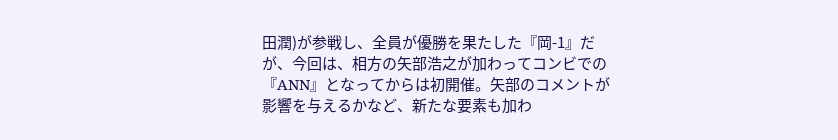田潤)が参戦し、全員が優勝を果たした『岡-1』だが、今回は、相方の矢部浩之が加わってコンビでの『ANN』となってからは初開催。矢部のコメントが影響を与えるかなど、新たな要素も加わ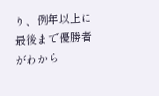り、例年以上に最後まで優勝者がわから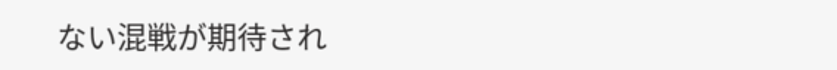ない混戦が期待され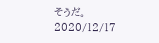そうだ。
2020/12/17